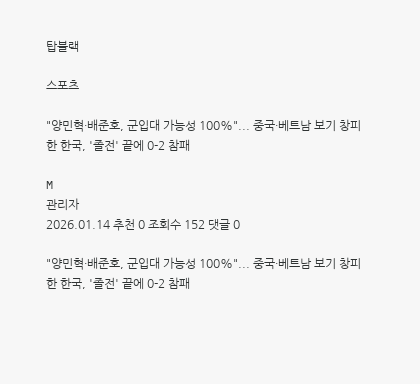탑블랙

스포츠

"양민혁·배준호, 군입대 가능성 100%"... 중국·베트남 보기 창피한 한국, '졸전' 끝에 0-2 참패

M
관리자
2026.01.14 추천 0 조회수 152 댓글 0

"양민혁·배준호, 군입대 가능성 100%"... 중국·베트남 보기 창피한 한국, '졸전' 끝에 0-2 참패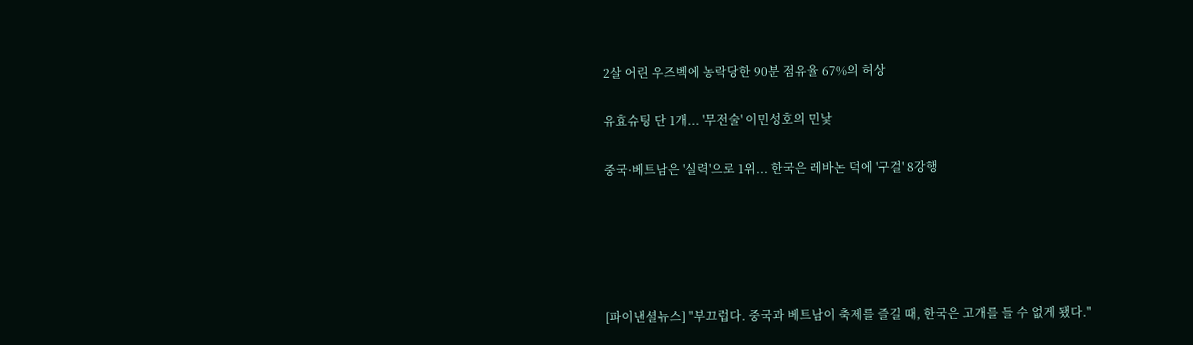2살 어린 우즈벡에 농락당한 90분 점유율 67%의 허상

유효슈팅 단 1개... '무전술' 이민성호의 민낯

중국·베트남은 '실력'으로 1위... 한국은 레바논 덕에 '구걸' 8강행





[파이낸셜뉴스] "부끄럽다. 중국과 베트남이 축제를 즐길 때, 한국은 고개를 들 수 없게 됐다."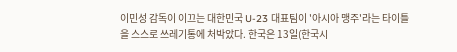이민성 감독이 이끄는 대한민국 U-23 대표팀이 '아시아 맹주'라는 타이틀을 스스로 쓰레기통에 처박았다. 한국은 13일(한국시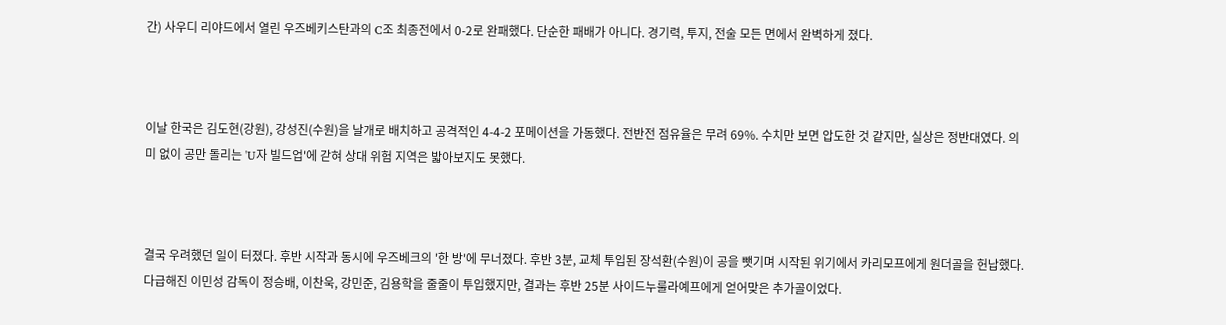간) 사우디 리야드에서 열린 우즈베키스탄과의 C조 최종전에서 0-2로 완패했다. 단순한 패배가 아니다. 경기력, 투지, 전술 모든 면에서 완벽하게 졌다.



이날 한국은 김도현(강원), 강성진(수원)을 날개로 배치하고 공격적인 4-4-2 포메이션을 가동했다. 전반전 점유율은 무려 69%. 수치만 보면 압도한 것 같지만, 실상은 정반대였다. 의미 없이 공만 돌리는 'U자 빌드업'에 갇혀 상대 위험 지역은 밟아보지도 못했다.



결국 우려했던 일이 터졌다. 후반 시작과 동시에 우즈베크의 '한 방'에 무너졌다. 후반 3분, 교체 투입된 장석환(수원)이 공을 뺏기며 시작된 위기에서 카리모프에게 원더골을 헌납했다. 다급해진 이민성 감독이 정승배, 이찬욱, 강민준, 김용학을 줄줄이 투입했지만, 결과는 후반 25분 사이드누룰라예프에게 얻어맞은 추가골이었다.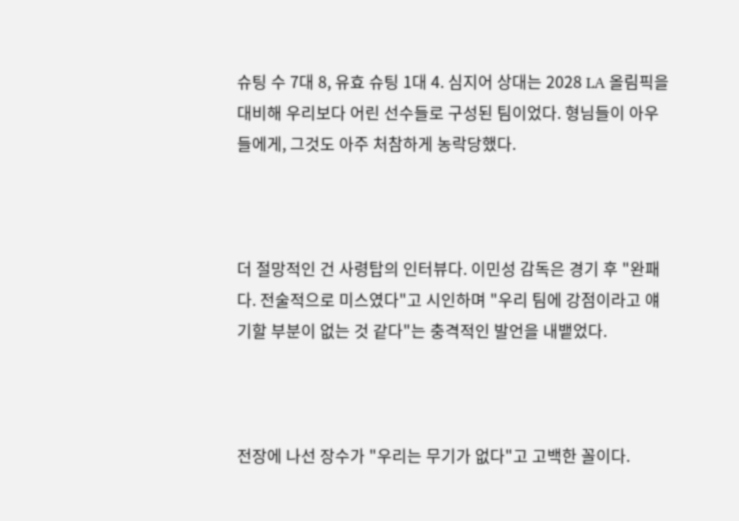슈팅 수 7대 8, 유효 슈팅 1대 4. 심지어 상대는 2028 LA 올림픽을 대비해 우리보다 어린 선수들로 구성된 팀이었다. 형님들이 아우들에게, 그것도 아주 처참하게 농락당했다.



더 절망적인 건 사령탑의 인터뷰다. 이민성 감독은 경기 후 "완패다. 전술적으로 미스였다"고 시인하며 "우리 팀에 강점이라고 얘기할 부분이 없는 것 같다"는 충격적인 발언을 내뱉었다.



전장에 나선 장수가 "우리는 무기가 없다"고 고백한 꼴이다.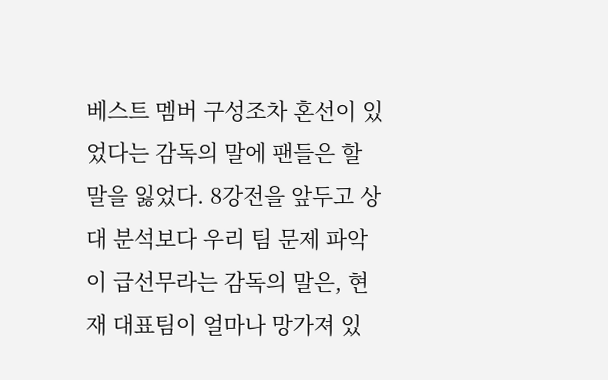베스트 멤버 구성조차 혼선이 있었다는 감독의 말에 팬들은 할 말을 잃었다. 8강전을 앞두고 상대 분석보다 우리 팀 문제 파악이 급선무라는 감독의 말은, 현재 대표팀이 얼마나 망가져 있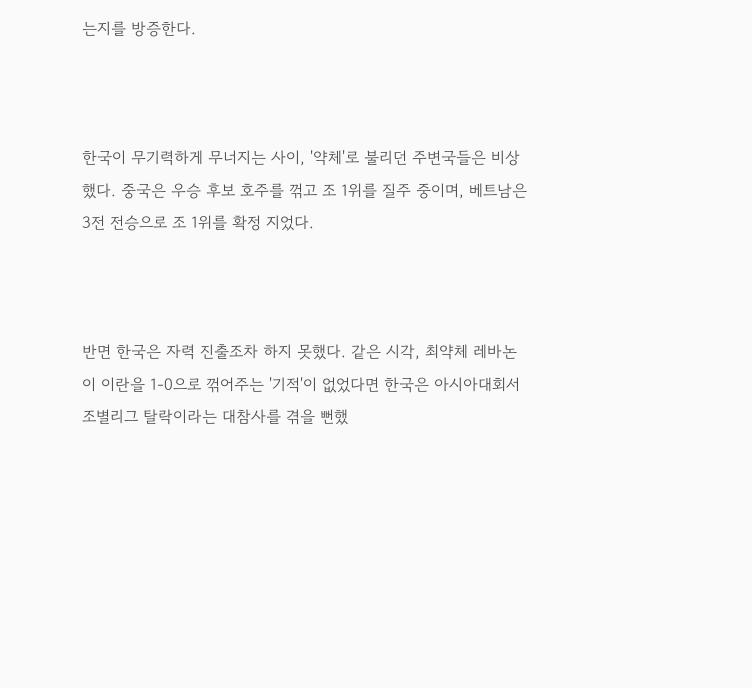는지를 방증한다.



한국이 무기력하게 무너지는 사이, '약체'로 불리던 주변국들은 비상했다. 중국은 우승 후보 호주를 꺾고 조 1위를 질주 중이며, 베트남은 3전 전승으로 조 1위를 확정 지었다.



반면 한국은 자력 진출조차 하지 못했다. 같은 시각, 최약체 레바논이 이란을 1-0으로 꺾어주는 '기적'이 없었다면 한국은 아시아대회서 조별리그 탈락이라는 대참사를 겪을 뻔했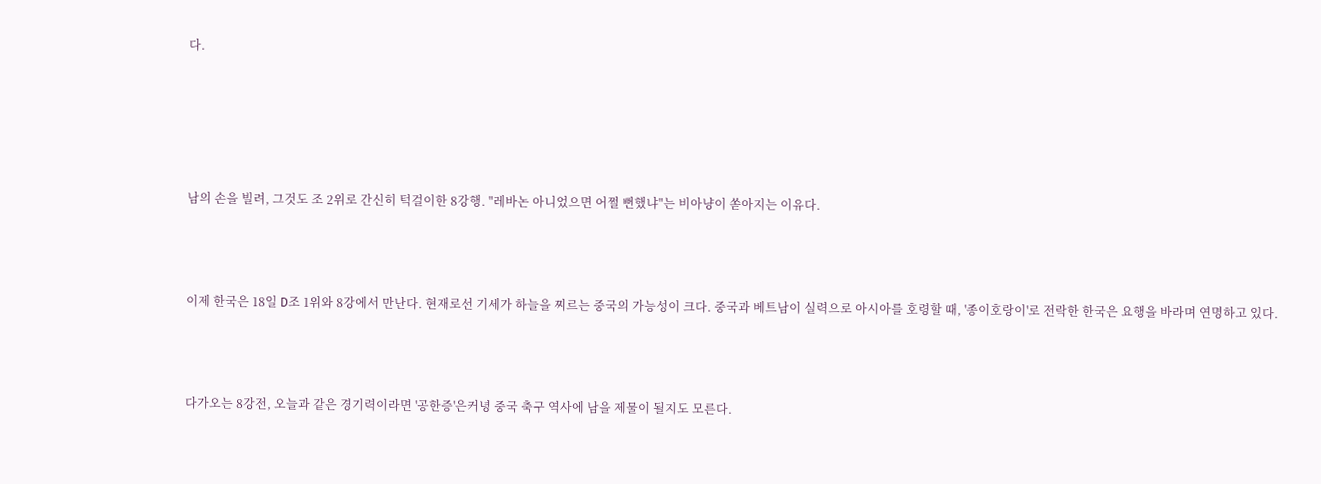다.





남의 손을 빌려, 그것도 조 2위로 간신히 턱걸이한 8강행. "레바논 아니었으면 어쩔 뻔했냐"는 비아냥이 쏟아지는 이유다.



이제 한국은 18일 D조 1위와 8강에서 만난다. 현재로선 기세가 하늘을 찌르는 중국의 가능성이 크다. 중국과 베트남이 실력으로 아시아를 호령할 때, '종이호랑이'로 전락한 한국은 요행을 바라며 연명하고 있다.



다가오는 8강전, 오늘과 같은 경기력이라면 '공한증'은커녕 중국 축구 역사에 남을 제물이 될지도 모른다.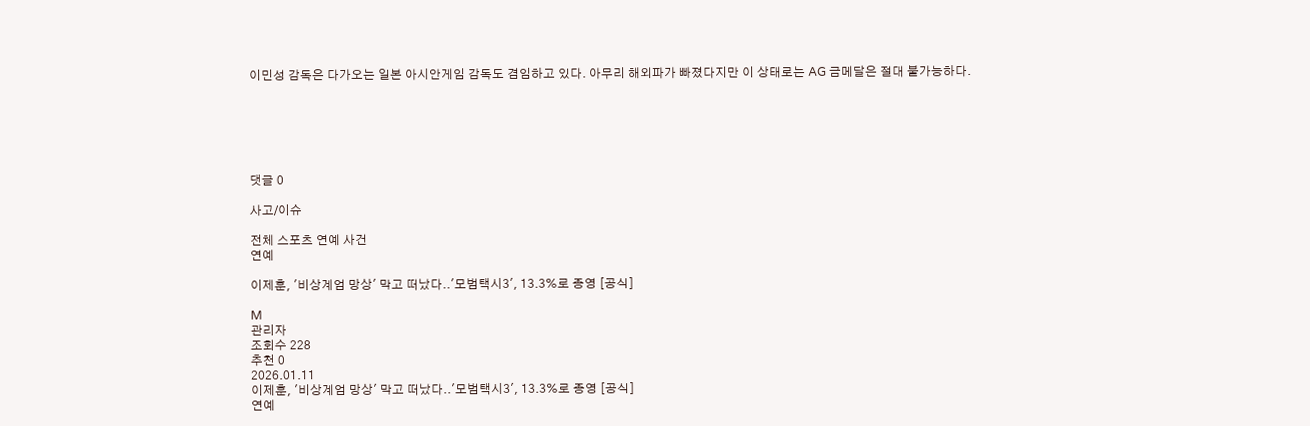이민성 감독은 다가오는 일본 아시안게임 감독도 겸임하고 있다. 아무리 해외파가 빠졌다지만 이 상태로는 AG 금메달은 절대 불가능하다.






댓글 0

사고/이슈

전체 스포츠 연예 사건
연예

이제훈, '비상계엄 망상' 막고 떠났다..'모범택시3', 13.3%로 종영 [공식]

M
관리자
조회수 228
추천 0
2026.01.11
이제훈, '비상계엄 망상' 막고 떠났다..'모범택시3', 13.3%로 종영 [공식]
연예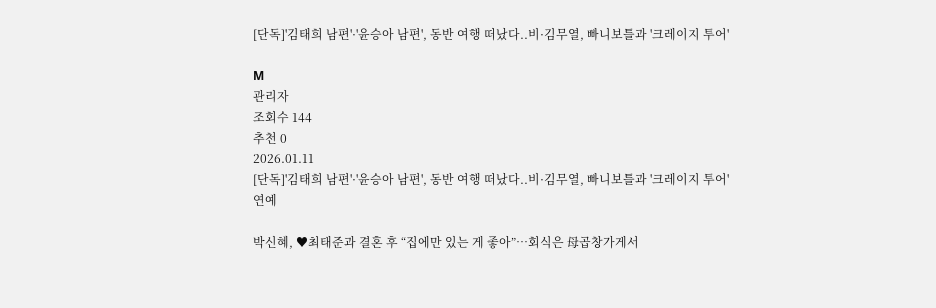[단독]'김태희 남편'·'윤승아 남편', 동반 여행 떠났다..비·김무열, 빠니보틀과 '크레이지 투어'

M
관리자
조회수 144
추천 0
2026.01.11
[단독]'김태희 남편'·'윤승아 남편', 동반 여행 떠났다..비·김무열, 빠니보틀과 '크레이지 투어'
연예

박신혜, ♥최태준과 결혼 후 “집에만 있는 게 좋아”…회식은 母곱창가게서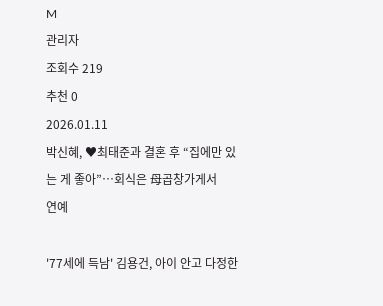M
관리자
조회수 219
추천 0
2026.01.11
박신혜, ♥최태준과 결혼 후 “집에만 있는 게 좋아”…회식은 母곱창가게서
연예

'77세에 득남' 김용건, 아이 안고 다정한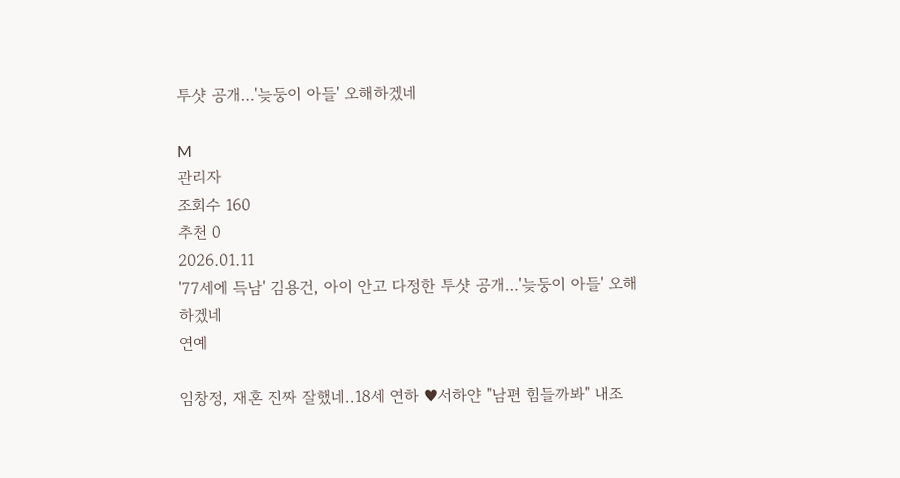투샷 공개…'늦둥이 아들' 오해하겠네

M
관리자
조회수 160
추천 0
2026.01.11
'77세에 득남' 김용건, 아이 안고 다정한 투샷 공개…'늦둥이 아들' 오해하겠네
연예

임창정, 재혼 진짜 잘했네..18세 연하 ♥서하얀 "남편 힘들까봐" 내조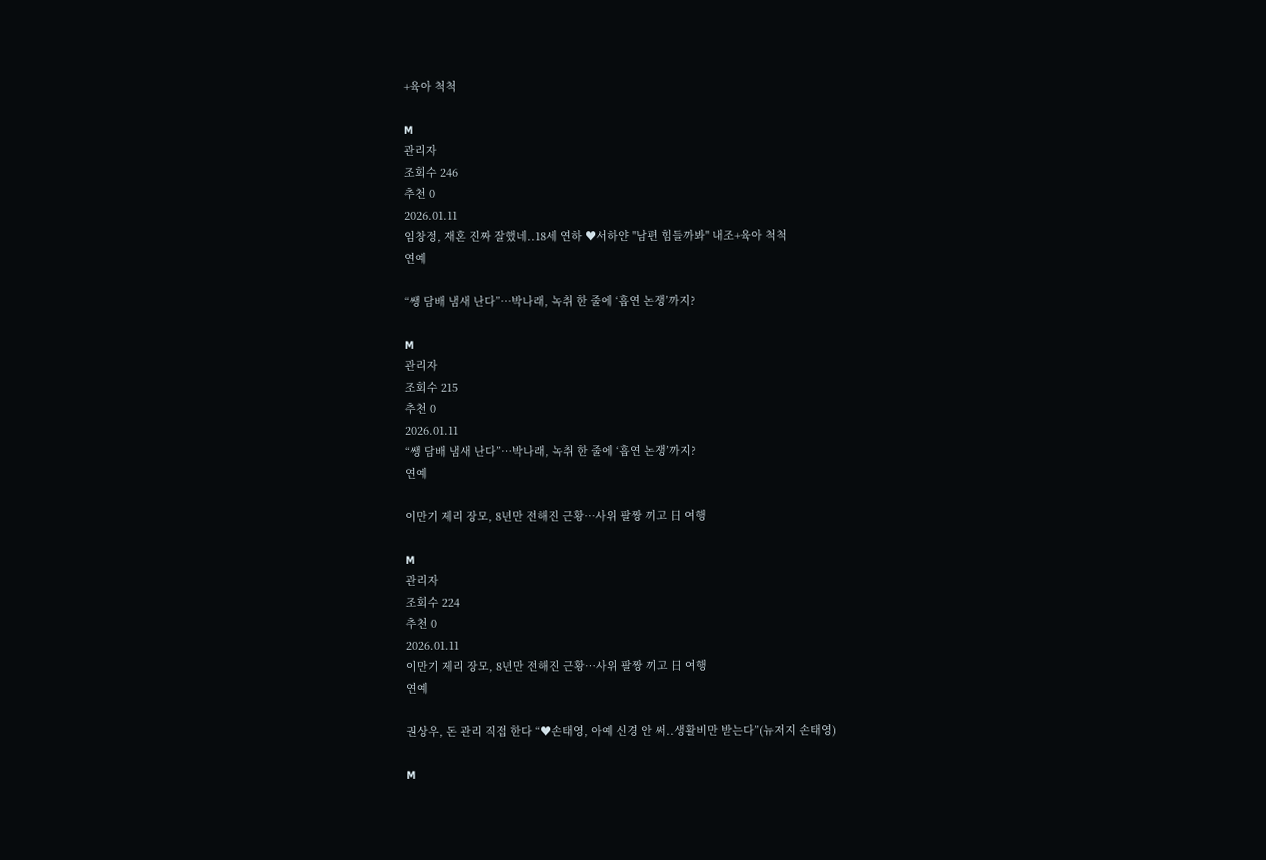+육아 척척

M
관리자
조회수 246
추천 0
2026.01.11
임창정, 재혼 진짜 잘했네..18세 연하 ♥서하얀 "남편 힘들까봐" 내조+육아 척척
연예

“쌩 담배 냄새 난다”…박나래, 녹취 한 줄에 ‘흡연 논쟁’까지?

M
관리자
조회수 215
추천 0
2026.01.11
“쌩 담배 냄새 난다”…박나래, 녹취 한 줄에 ‘흡연 논쟁’까지?
연예

이만기 제리 장모, 8년만 전해진 근황…사위 팔짱 끼고 日 여행

M
관리자
조회수 224
추천 0
2026.01.11
이만기 제리 장모, 8년만 전해진 근황…사위 팔짱 끼고 日 여행
연예

권상우, 돈 관리 직접 한다 “♥손태영, 아예 신경 안 써..생활비만 받는다”(뉴저지 손태영)

M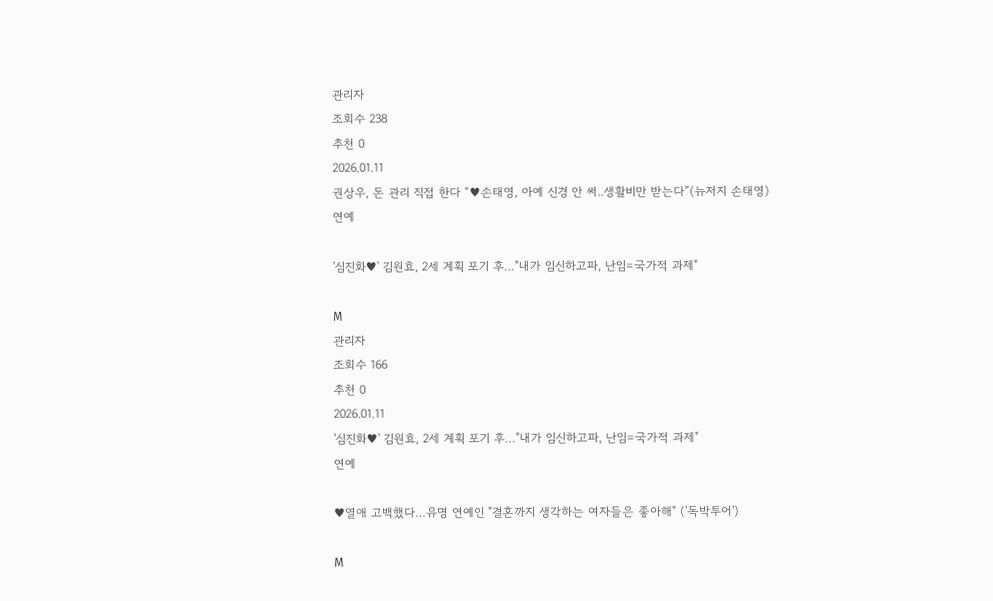관리자
조회수 238
추천 0
2026.01.11
권상우, 돈 관리 직접 한다 “♥손태영, 아예 신경 안 써..생활비만 받는다”(뉴저지 손태영)
연예

'심진화♥' 김원효, 2세 계획 포기 후…"내가 임신하고파, 난임=국가적 과제"

M
관리자
조회수 166
추천 0
2026.01.11
'심진화♥' 김원효, 2세 계획 포기 후…"내가 임신하고파, 난임=국가적 과제"
연예

♥열애 고백했다…유명 연예인 "결혼까지 생각하는 여자들은 좋아해" ('독박투어')

M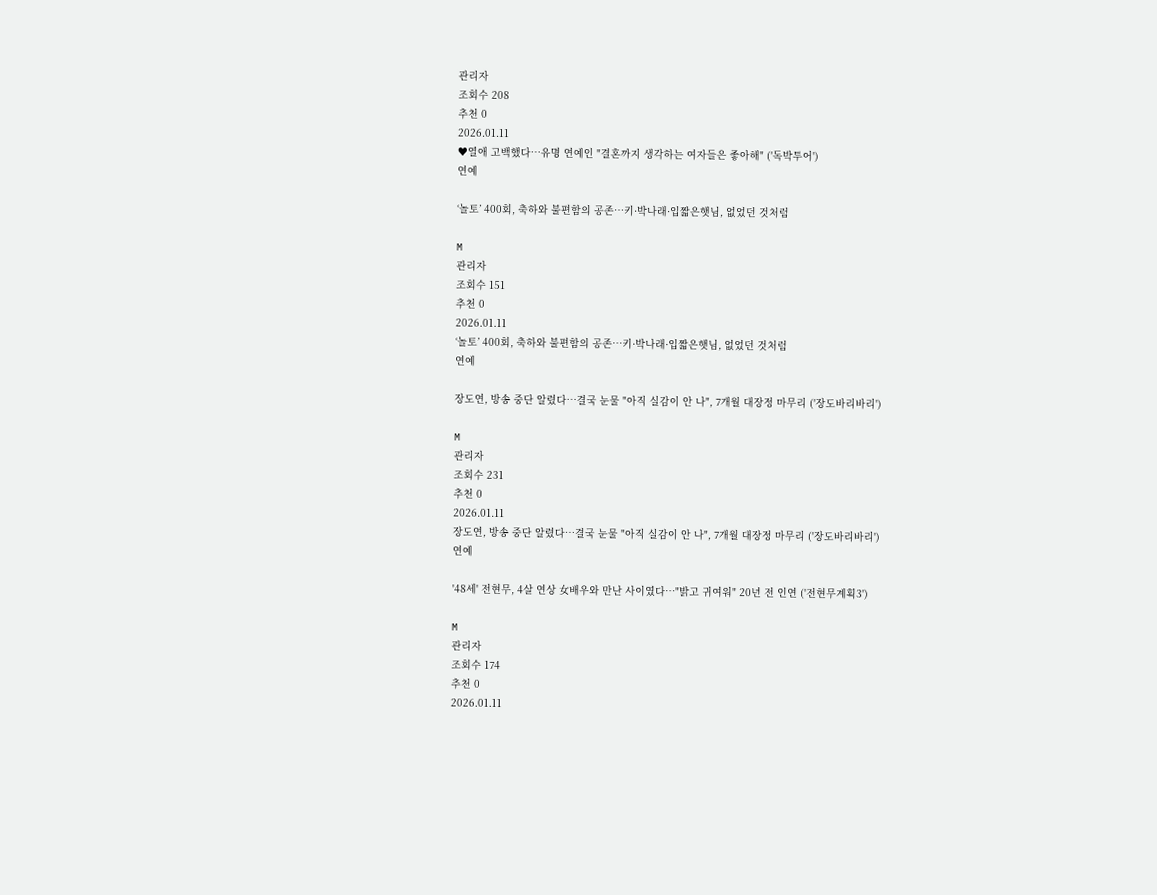관리자
조회수 208
추천 0
2026.01.11
♥열애 고백했다…유명 연예인 "결혼까지 생각하는 여자들은 좋아해" ('독박투어')
연예

‘놀토’ 400회, 축하와 불편함의 공존…키·박나래·입짧은햇님, 없었던 것처럼

M
관리자
조회수 151
추천 0
2026.01.11
‘놀토’ 400회, 축하와 불편함의 공존…키·박나래·입짧은햇님, 없었던 것처럼
연예

장도연, 방송 중단 알렸다…결국 눈물 "아직 실감이 안 나", 7개월 대장정 마무리 ('장도바리바리')

M
관리자
조회수 231
추천 0
2026.01.11
장도연, 방송 중단 알렸다…결국 눈물 "아직 실감이 안 나", 7개월 대장정 마무리 ('장도바리바리')
연예

'48세' 전현무, 4살 연상 女배우와 만난 사이였다…"밝고 귀여워" 20년 전 인연 ('전현무계획3')

M
관리자
조회수 174
추천 0
2026.01.11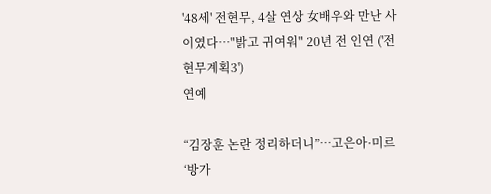'48세' 전현무, 4살 연상 女배우와 만난 사이였다…"밝고 귀여워" 20년 전 인연 ('전현무계획3')
연예

“김장훈 논란 정리하더니”…고은아·미르 ‘방가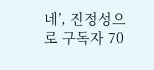네’, 진정성으로 구독자 70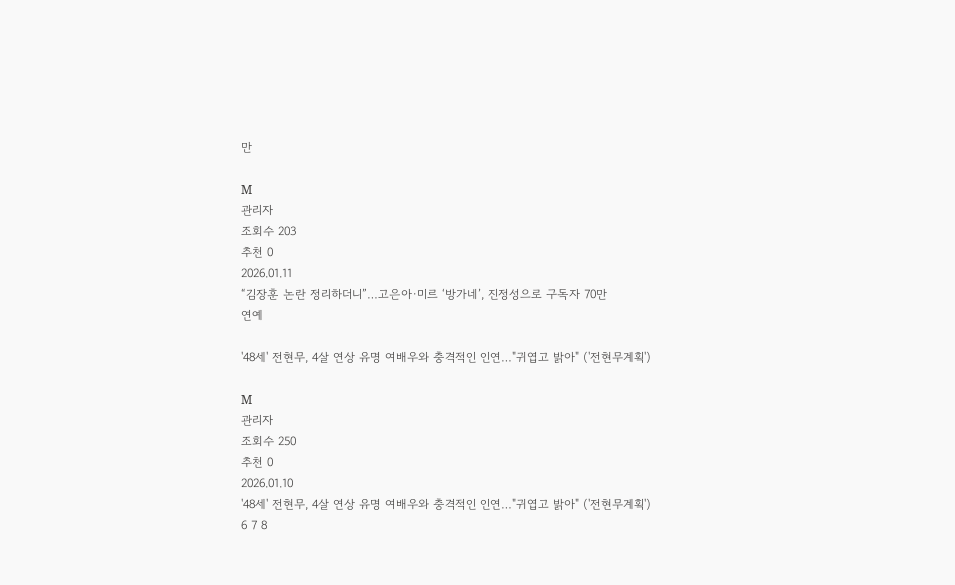만

M
관리자
조회수 203
추천 0
2026.01.11
“김장훈 논란 정리하더니”…고은아·미르 ‘방가네’, 진정성으로 구독자 70만
연예

'48세' 전현무, 4살 연상 유명 여배우와 충격적인 인연…"귀엽고 밝아" ('전현무계획')

M
관리자
조회수 250
추천 0
2026.01.10
'48세' 전현무, 4살 연상 유명 여배우와 충격적인 인연…"귀엽고 밝아" ('전현무계획')
6 7 8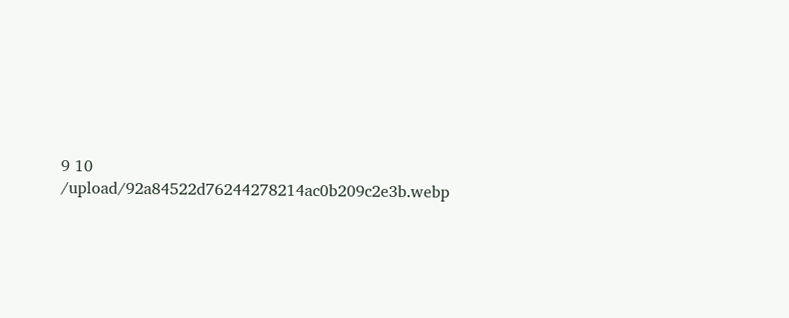9 10
/upload/92a84522d76244278214ac0b209c2e3b.webp